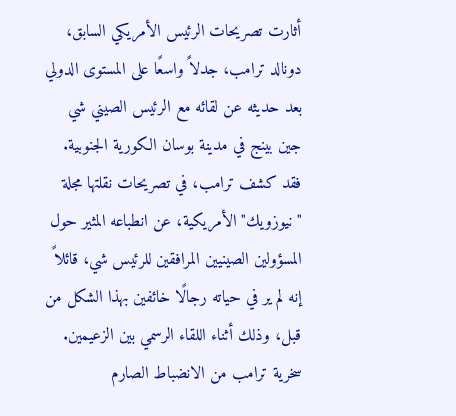أثارت تصريحات الرئيس الأمريكي السابق، دونالد ترامب، جدلاً واسعًا على المستوى الدولي بعد حديثه عن لقائه مع الرئيس الصيني شي جين بينج في مدينة بوسان الكورية الجنوبية.
فقد كشف ترامب، في تصريحات نقلتها مجلة "نيوزويك" الأمريكية، عن انطباعه المثير حول المسؤولين الصينيين المرافقين للرئيس شي، قائلاً إنه لم ير في حياته رجالًا خائفين بهذا الشكل من قبل، وذلك أثناء اللقاء الرسمي بين الزعيمين.
سخرية ترامب من الانضباط الصارم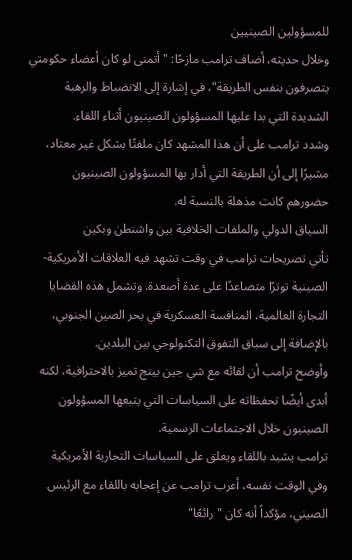للمسؤولين الصينيين
وخلال حديثه، أضاف ترامب مازحًا: "أتمنى لو كان أعضاء حكومتي يتصرفون بنفس الطريقة"، في إشارة إلى الانضباط والرهبة الشديدة التي بدا عليها المسؤولون الصينيون أثناء اللقاء.
وشدد ترامب على أن هذا المشهد كان ملفتًا بشكل غير معتاد، مشيرًا إلى أن الطريقة التي أدار بها المسؤولون الصينيون حضورهم كانت مذهلة بالنسبة له.
السياق الدولي والملفات الخلافية بين واشنطن وبكين
تأتي تصريحات ترامب في وقت تشهد فيه العلاقات الأمريكية-الصينية توترًا متصاعدًا على عدة أصعدة. وتشمل هذه القضايا التجارة العالمية، المنافسة العسكرية في بحر الصين الجنوبي، بالإضافة إلى سباق التفوق التكنولوجي بين البلدين.
وأوضح ترامب أن لقائه مع شي جين بينج تميز بالاحترافية، لكنه أبدى أيضًا تحفظاته على السياسات التي يتبعها المسؤولون الصينيون خلال الاجتماعات الرسمية.
ترامب يشيد باللقاء ويعلق على السياسات التجارية الأمريكية
وفي الوقت نفسه، أعرب ترامب عن إعجابه باللقاء مع الرئيس الصيني، مؤكداً أنه كان "رائعًا"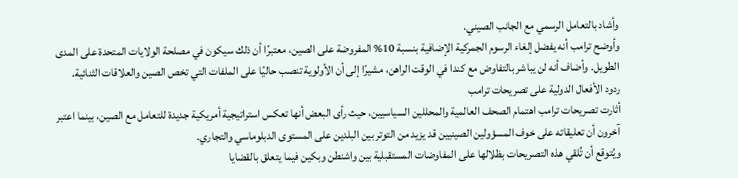وأشاد بالتعامل الرسمي مع الجانب الصيني.
وأوضح ترامب أنه يفضل إلغاء الرسوم الجمركية الإضافية بنسبة 10% المفروضة على الصين، معتبرًا أن ذلك سيكون في مصلحة الولايات المتحدة على المدى الطويل. وأضاف أنه لن يباشر بالتفاوض مع كندا في الوقت الراهن، مشيرًا إلى أن الأولوية تنصب حاليًا على الملفات التي تخص الصين والعلاقات الثنائية.
ردود الأفعال الدولية على تصريحات ترامب
أثارت تصريحات ترامب اهتمام الصحف العالمية والمحللين السياسيين، حيث رأى البعض أنها تعكس استراتيجية أمريكية جديدة للتعامل مع الصين، بينما اعتبر آخرون أن تعليقاته على خوف المسؤولين الصينيين قد يزيد من التوتر بين البلدين على المستوى الدبلوماسي والتجاري.
ويُتوقع أن تُلقي هذه التصريحات بظلالها على المفاوضات المستقبلية بين واشنطن وبكين فيما يتعلق بالقضايا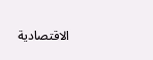الاقتصادية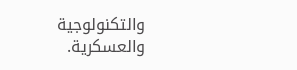والتكنولوجية والعسكرية.